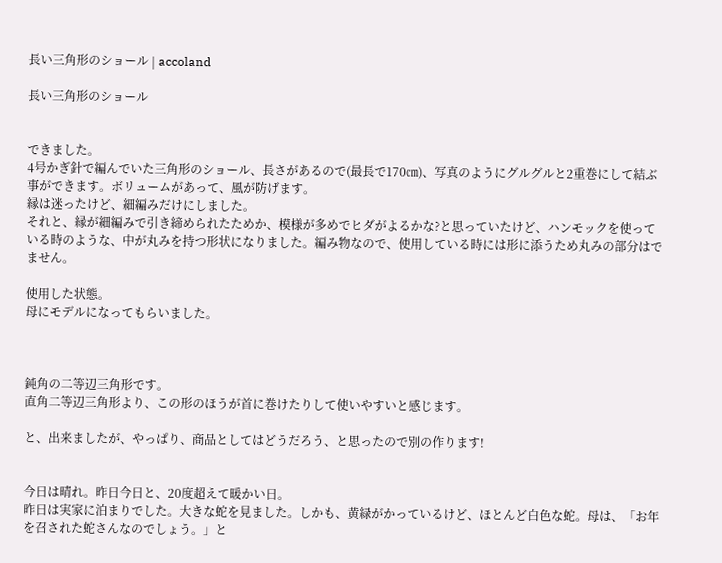長い三角形のショール | accoland

長い三角形のショール


できました。
4号かぎ針で編んでいた三角形のショール、長さがあるので(最長で170㎝)、写真のようにグルグルと2重巻にして結ぶ事ができます。ボリュームがあって、風が防げます。
縁は迷ったけど、細編みだけにしました。
それと、縁が細編みで引き締められたためか、模様が多めでヒダがよるかな?と思っていたけど、ハンモックを使っている時のような、中が丸みを持つ形状になりました。編み物なので、使用している時には形に添うため丸みの部分はでません。

使用した状態。
母にモデルになってもらいました。



鈍角の二等辺三角形です。
直角二等辺三角形より、この形のほうが首に巻けたりして使いやすいと感じます。

と、出来ましたが、やっぱり、商品としてはどうだろう、と思ったので別の作ります!


今日は晴れ。昨日今日と、20度超えて暖かい日。
昨日は実家に泊まりでした。大きな蛇を見ました。しかも、黄緑がかっているけど、ほとんど白色な蛇。母は、「お年を召された蛇さんなのでしょう。」と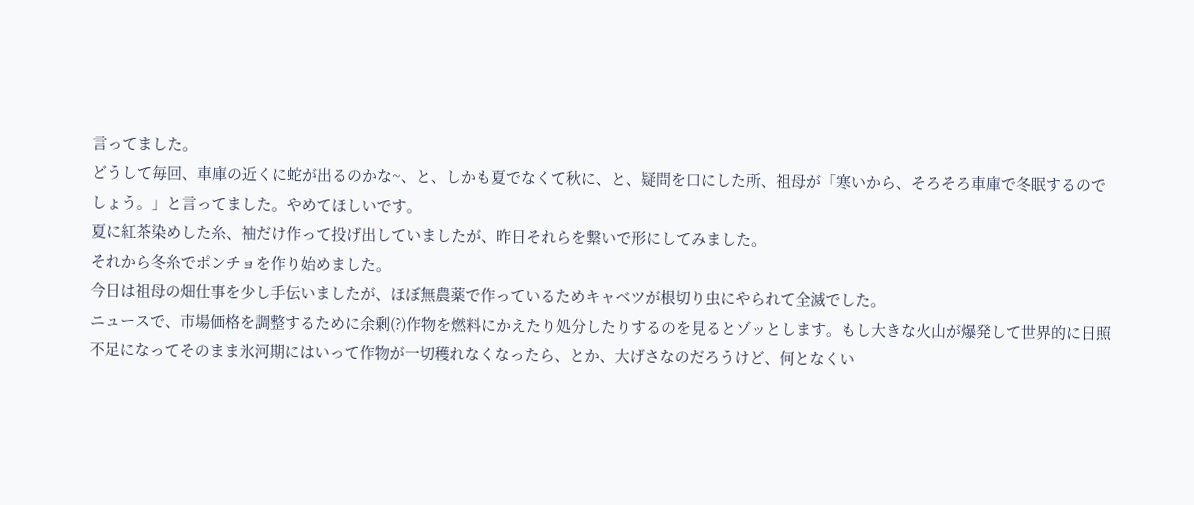言ってました。
どうして毎回、車庫の近くに蛇が出るのかな~、と、しかも夏でなくて秋に、と、疑問を口にした所、祖母が「寒いから、そろそろ車庫で冬眠するのでしょう。」と言ってました。やめてほしいです。
夏に紅茶染めした糸、袖だけ作って投げ出していましたが、昨日それらを繋いで形にしてみました。
それから冬糸でポンチョを作り始めました。
今日は祖母の畑仕事を少し手伝いましたが、ほぼ無農薬で作っているためキャベツが根切り虫にやられて全滅でした。
ニュースで、市場価格を調整するために余剰(?)作物を燃料にかえたり処分したりするのを見るとゾッとします。もし大きな火山が爆発して世界的に日照不足になってそのまま氷河期にはいって作物が一切穫れなくなったら、とか、大げさなのだろうけど、何となくい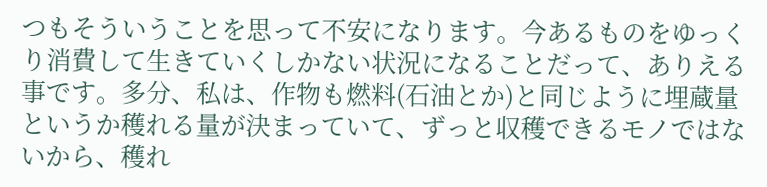つもそういうことを思って不安になります。今あるものをゆっくり消費して生きていくしかない状況になることだって、ありえる事です。多分、私は、作物も燃料(石油とか)と同じように埋蔵量というか穫れる量が決まっていて、ずっと収穫できるモノではないから、穫れ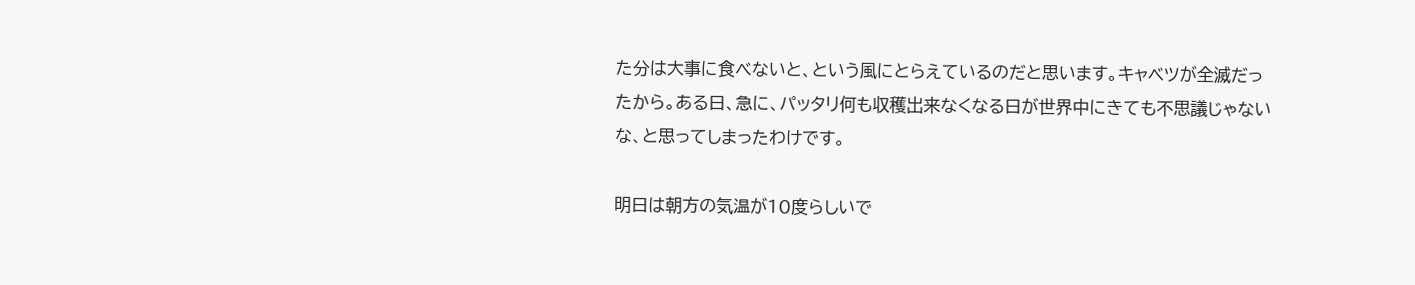た分は大事に食べないと、という風にとらえているのだと思います。キャベツが全滅だったから。ある日、急に、パッタリ何も収穫出来なくなる日が世界中にきても不思議じゃないな、と思ってしまったわけです。

明日は朝方の気温が10度らしいで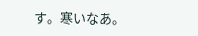す。寒いなあ。